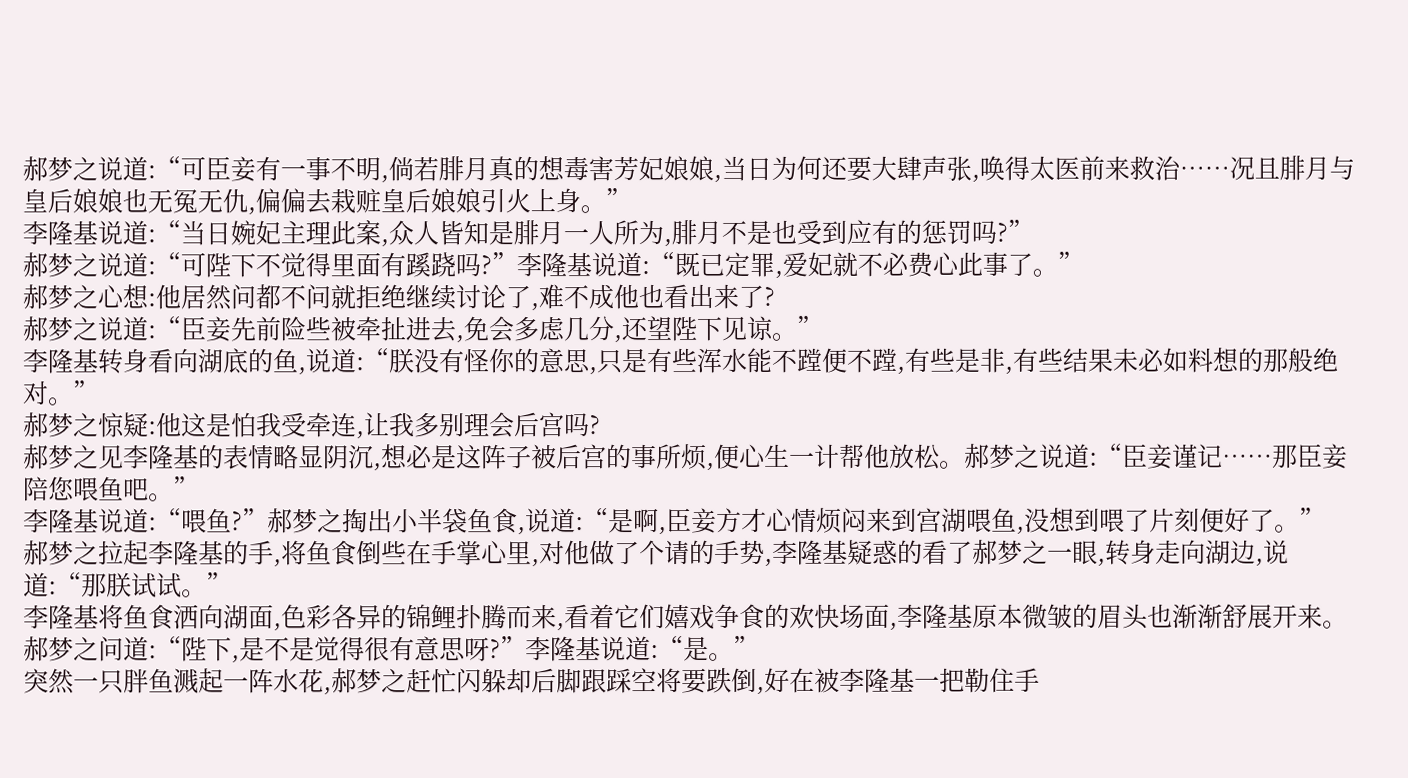郝梦之说道:“可臣妾有一事不明,倘若腓月真的想毒害芳妃娘娘,当日为何还要大肆声张,唤得太医前来救治……况且腓月与皇后娘娘也无冤无仇,偏偏去栽赃皇后娘娘引火上身。”
李隆基说道:“当日婉妃主理此案,众人皆知是腓月一人所为,腓月不是也受到应有的惩罚吗?”
郝梦之说道:“可陛下不觉得里面有蹊跷吗?”李隆基说道:“既已定罪,爱妃就不必费心此事了。”
郝梦之心想:他居然问都不问就拒绝继续讨论了,难不成他也看出来了?
郝梦之说道:“臣妾先前险些被牵扯进去,免会多虑几分,还望陛下见谅。”
李隆基转身看向湖底的鱼,说道:“朕没有怪你的意思,只是有些浑水能不蹚便不蹚,有些是非,有些结果未必如料想的那般绝对。”
郝梦之惊疑:他这是怕我受牵连,让我多别理会后宫吗?
郝梦之见李隆基的表情略显阴沉,想必是这阵子被后宫的事所烦,便心生一计帮他放松。郝梦之说道:“臣妾谨记……那臣妾陪您喂鱼吧。”
李隆基说道:“喂鱼?”郝梦之掏出小半袋鱼食,说道:“是啊,臣妾方才心情烦闷来到宫湖喂鱼,没想到喂了片刻便好了。”
郝梦之拉起李隆基的手,将鱼食倒些在手掌心里,对他做了个请的手势,李隆基疑惑的看了郝梦之一眼,转身走向湖边,说道:“那朕试试。”
李隆基将鱼食洒向湖面,色彩各异的锦鲤扑腾而来,看着它们嬉戏争食的欢快场面,李隆基原本微皱的眉头也渐渐舒展开来。
郝梦之问道:“陛下,是不是觉得很有意思呀?”李隆基说道:“是。”
突然一只胖鱼溅起一阵水花,郝梦之赶忙闪躲却后脚跟踩空将要跌倒,好在被李隆基一把勒住手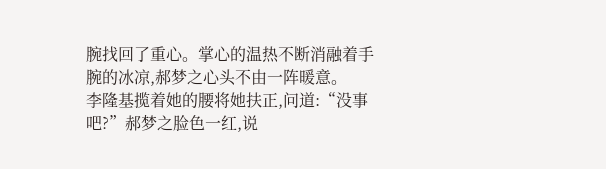腕找回了重心。掌心的温热不断消融着手腕的冰凉,郝梦之心头不由一阵暖意。
李隆基揽着她的腰将她扶正,问道:“没事吧?”郝梦之脸色一红,说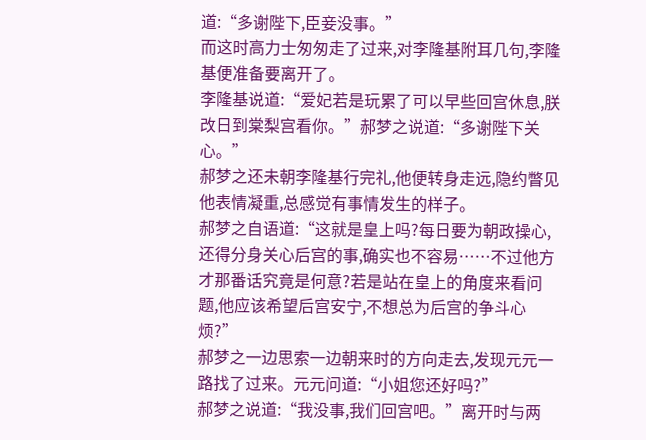道:“多谢陛下,臣妾没事。”
而这时高力士匆匆走了过来,对李隆基附耳几句,李隆基便准备要离开了。
李隆基说道:“爱妃若是玩累了可以早些回宫休息,朕改日到棠梨宫看你。”郝梦之说道:“多谢陛下关心。”
郝梦之还未朝李隆基行完礼,他便转身走远,隐约瞥见他表情凝重,总感觉有事情发生的样子。
郝梦之自语道:“这就是皇上吗?每日要为朝政操心,还得分身关心后宫的事,确实也不容易……不过他方才那番话究竟是何意?若是站在皇上的角度来看问题,他应该希望后宫安宁,不想总为后宫的争斗心烦?”
郝梦之一边思索一边朝来时的方向走去,发现元元一路找了过来。元元问道:“小姐您还好吗?”
郝梦之说道:“我没事,我们回宫吧。”离开时与两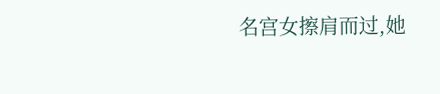名宫女擦肩而过,她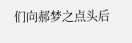们向郝梦之点头后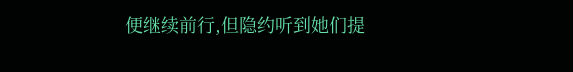便继续前行,但隐约听到她们提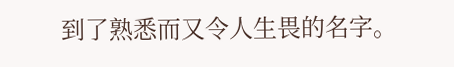到了熟悉而又令人生畏的名字。